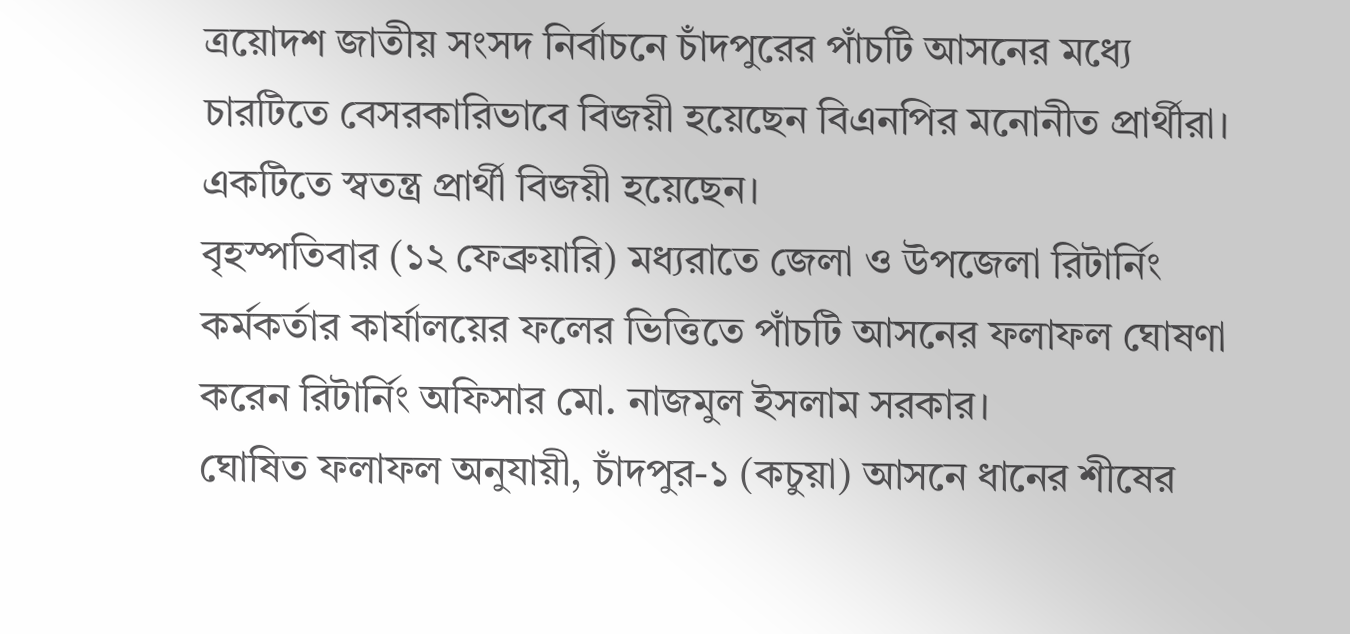ত্রয়োদশ জাতীয় সংসদ নির্বাচনে চাঁদপুরের পাঁচটি আসনের মধ্যে চারটিতে বেসরকারিভাবে বিজয়ী হয়েছেন বিএনপির মনোনীত প্রার্থীরা। একটিতে স্বতন্ত্র প্রার্থী বিজয়ী হয়েছেন।
বৃহস্পতিবার (১২ ফেব্রুয়ারি) মধ্যরাতে জেলা ও উপজেলা রিটার্নিং কর্মকর্তার কার্যালয়ের ফলের ভিত্তিতে পাঁচটি আসনের ফলাফল ঘোষণা করেন রিটার্নিং অফিসার মো. নাজমুল ইসলাম সরকার।
ঘোষিত ফলাফল অনুযায়ী, চাঁদপুর-১ (কচুয়া) আসনে ধানের শীষের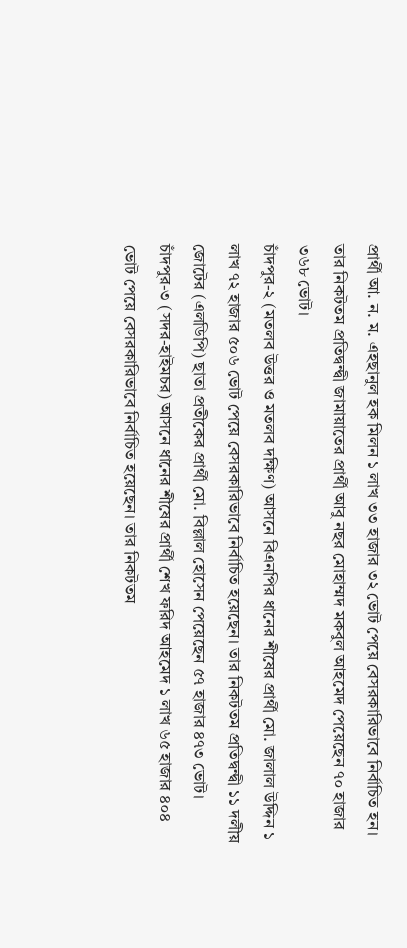প্রার্থী আ. ন. ম. এহছানুল হক মিলন ১ লাখ ৩৩ হাজার ৩২ ভোট পেয়ে বেসরকারিভাবে নির্বাচিত হন। তার নিকটতম প্রতিদ্বন্দ্বী জামায়াতের প্রার্থী আবু নছর মোহাম্মদ মকবুল আহমেদ পেয়েছেন ৭০ হাজার ৩৬৮ ভোট।
চাঁদপুর-২ (মতলব উত্তর ও মতলব দক্ষিণ) আসনে বিএনপির ধানের শীষের প্রার্থী মো. জালাল উদ্দিন ১ লাখ ৭২ হাজার ৫০৬ ভোট পেয়ে বেসরকারিভাবে নির্বাচিত হয়েছেন। তার নিকটতম প্রতিদ্বন্দ্বী ১১ দলীয় জোটের (এলডিপি) ছাতা প্রতীকের প্রার্থী মো. বিল্লাল হোসেন পেয়েছেন ৫৭ হাজার ৪৭৩ ভোট।
চাঁদপুর-৩ (সদর-হাইমচর) আসনে ধানের শীষের প্রার্থী শেখ ফরিদ আহমেদ ১ লাখ ৬৫ হাজার ৪০৪ ভোট পেয়ে বেসরকারিভাবে নির্বাচিত হয়েছেন। তার নিকটতম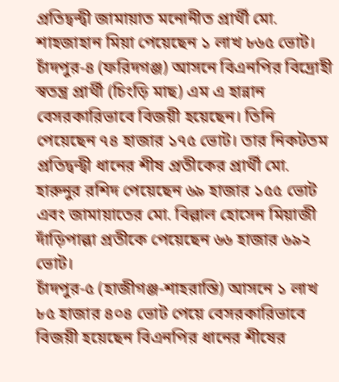প্রতিদ্বন্দ্বী জামায়াত মনোনীত প্রার্থী মো. শাহজাহান মিয়া পেয়েছেন ১ লাখ ৮৬৫ ভোট।
চাঁদপুর-৪ (ফরিদগঞ্জ) আসনে বিএনপির বিদ্রোহী স্বতন্ত্র প্রার্থী (চিংড়ি মাছ) এম এ হান্নান বেসরকারিভাবে বিজয়ী হয়েছেন। তিনি পেয়েছেন ৭৪ হাজার ১৭৫ ভোট। তার নিকটতম প্রতিদ্বন্দ্বী ধানের শীষ প্রতীকের প্রার্থী মো. হারুনুর রশিদ পেয়েছেন ৬৯ হাজার ১৫৫ ভোট এবং জামায়াতের মো. বিল্লাল হোসেন মিয়াজী দাঁড়িপাল্লা প্রতীকে পেয়েছেন ৬৬ হাজার ৬৯২ ভোট।
চাঁদপুর-৫ (হাজীগঞ্জ-শাহরাস্তি) আসনে ১ লাখ ৮৫ হাজার ৪০৪ ভোট পেয়ে বেসরকারিভাবে বিজয়ী হয়েছেন বিএনপির ধানের শীষের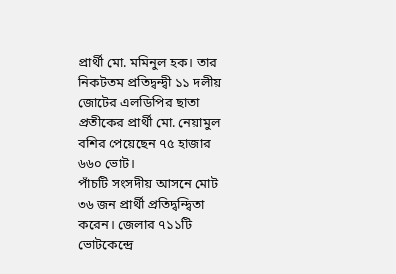প্রার্থী মো. মমিনুল হক। তার নিকটতম প্রতিদ্বন্দ্বী ১১ দলীয় জোটের এলডিপির ছাতা প্রতীকের প্রার্থী মো. নেয়ামুল বশির পেয়েছেন ৭৫ হাজার ৬৬০ ভোট।
পাঁচটি সংসদীয় আসনে মোট ৩৬ জন প্রার্থী প্রতিদ্বন্দ্বিতা করেন। জেলার ৭১১টি ভোটকেন্দ্রে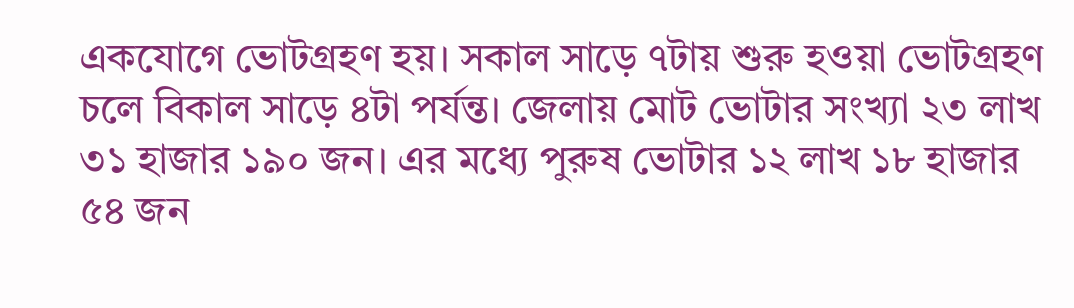একযোগে ভোটগ্রহণ হয়। সকাল সাড়ে ৭টায় শুরু হওয়া ভোটগ্রহণ চলে বিকাল সাড়ে ৪টা পর্যন্ত। জেলায় মোট ভোটার সংখ্যা ২৩ লাখ ৩১ হাজার ১৯০ জন। এর মধ্যে পুরুষ ভোটার ১২ লাখ ১৮ হাজার ৫৪ জন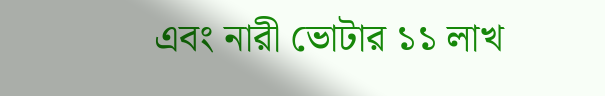এবং নারী ভোটার ১১ লাখ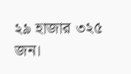২৯ হাজার ৩২৫ জন।